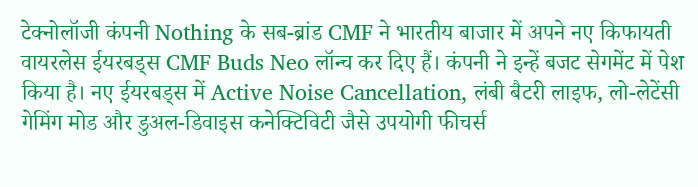टेक्नोलॉजी कंपनी Nothing के सब-ब्रांड CMF ने भारतीय बाजार में अपने नए किफायती वायरलेस ईयरबड्स CMF Buds Neo लॉन्च कर दिए हैं। कंपनी ने इन्हें बजट सेगमेंट में पेश किया है। नए ईयरबड्स में Active Noise Cancellation, लंबी बैटरी लाइफ, लो-लेटेंसी गेमिंग मोड और डुअल-डिवाइस कनेक्टिविटी जैसे उपयोगी फीचर्स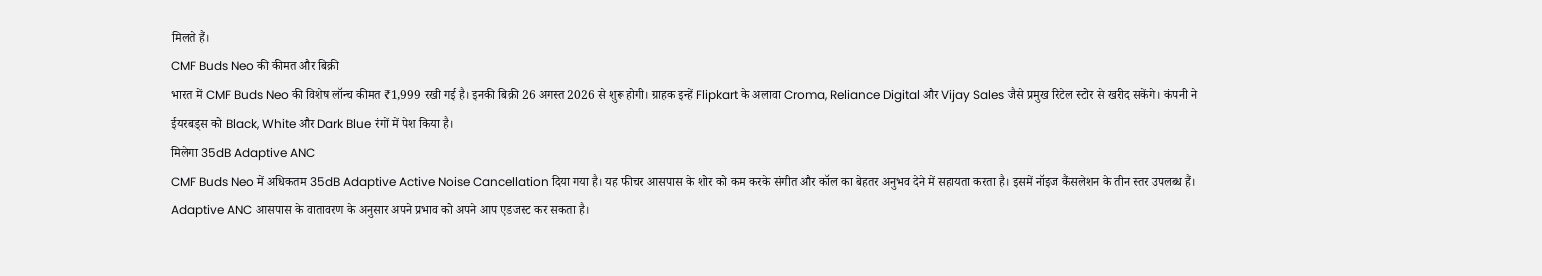मिलते हैं।
CMF Buds Neo की कीमत और बिक्री
भारत में CMF Buds Neo की विशेष लॉन्च कीमत ₹1,999 रखी गई है। इनकी बिक्री 26 अगस्त 2026 से शुरू होगी। ग्राहक इन्हें Flipkart के अलावा Croma, Reliance Digital और Vijay Sales जैसे प्रमुख रिटेल स्टोर से खरीद सकेंगे। कंपनी ने ईयरबड्स को Black, White और Dark Blue रंगों में पेश किया है।
मिलेगा 35dB Adaptive ANC
CMF Buds Neo में अधिकतम 35dB Adaptive Active Noise Cancellation दिया गया है। यह फीचर आसपास के शोर को कम करके संगीत और कॉल का बेहतर अनुभव देने में सहायता करता है। इसमें नॉइज कैंसलेशन के तीन स्तर उपलब्ध हैं। Adaptive ANC आसपास के वातावरण के अनुसार अपने प्रभाव को अपने आप एडजस्ट कर सकता है।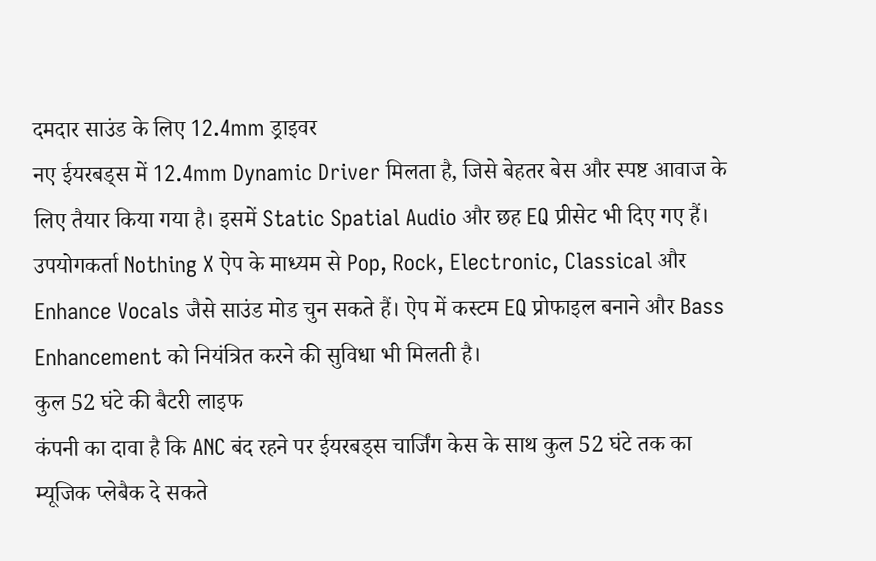दमदार साउंड के लिए 12.4mm ड्राइवर
नए ईयरबड्स में 12.4mm Dynamic Driver मिलता है, जिसे बेहतर बेस और स्पष्ट आवाज के लिए तैयार किया गया है। इसमें Static Spatial Audio और छह EQ प्रीसेट भी दिए गए हैं। उपयोगकर्ता Nothing X ऐप के माध्यम से Pop, Rock, Electronic, Classical और Enhance Vocals जैसे साउंड मोड चुन सकते हैं। ऐप में कस्टम EQ प्रोफाइल बनाने और Bass Enhancement को नियंत्रित करने की सुविधा भी मिलती है।
कुल 52 घंटे की बैटरी लाइफ
कंपनी का दावा है कि ANC बंद रहने पर ईयरबड्स चार्जिंग केस के साथ कुल 52 घंटे तक का म्यूजिक प्लेबैक दे सकते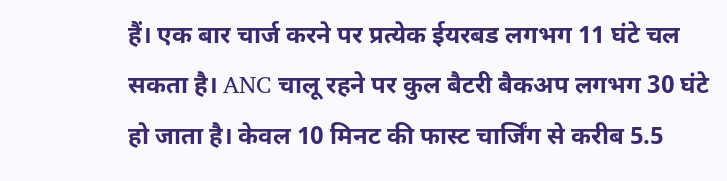हैं। एक बार चार्ज करने पर प्रत्येक ईयरबड लगभग 11 घंटे चल सकता है। ANC चालू रहने पर कुल बैटरी बैकअप लगभग 30 घंटे हो जाता है। केवल 10 मिनट की फास्ट चार्जिंग से करीब 5.5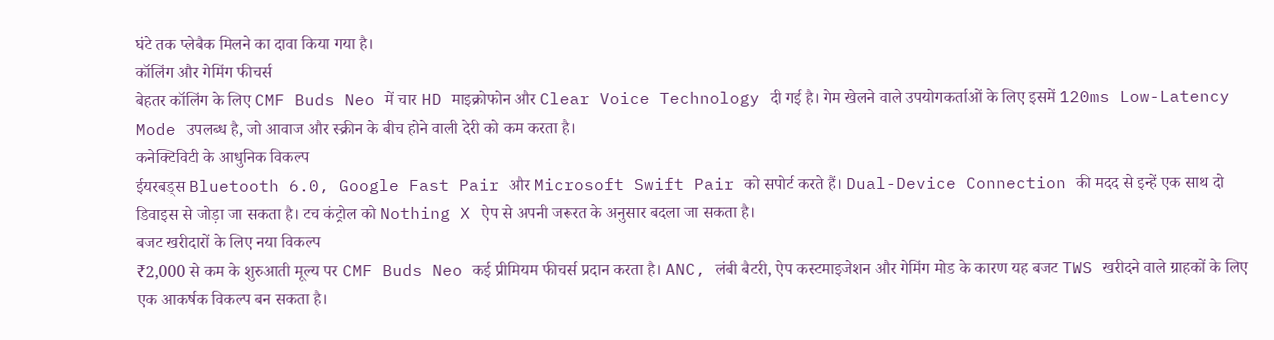घंटे तक प्लेबैक मिलने का दावा किया गया है।
कॉलिंग और गेमिंग फीचर्स
बेहतर कॉलिंग के लिए CMF Buds Neo में चार HD माइक्रोफोन और Clear Voice Technology दी गई है। गेम खेलने वाले उपयोगकर्ताओं के लिए इसमें 120ms Low-Latency Mode उपलब्ध है, जो आवाज और स्क्रीन के बीच होने वाली देरी को कम करता है।
कनेक्टिविटी के आधुनिक विकल्प
ईयरबड्स Bluetooth 6.0, Google Fast Pair और Microsoft Swift Pair को सपोर्ट करते हैं। Dual-Device Connection की मदद से इन्हें एक साथ दो डिवाइस से जोड़ा जा सकता है। टच कंट्रोल को Nothing X ऐप से अपनी जरूरत के अनुसार बदला जा सकता है।
बजट खरीदारों के लिए नया विकल्प
₹2,000 से कम के शुरुआती मूल्य पर CMF Buds Neo कई प्रीमियम फीचर्स प्रदान करता है। ANC, लंबी बैटरी, ऐप कस्टमाइजेशन और गेमिंग मोड के कारण यह बजट TWS खरीदने वाले ग्राहकों के लिए एक आकर्षक विकल्प बन सकता है।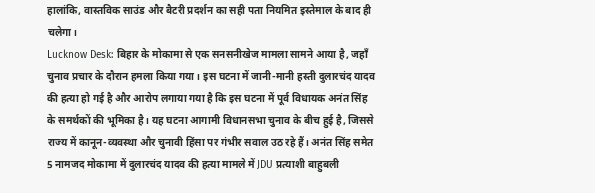हालांकि, वास्तविक साउंड और बैटरी प्रदर्शन का सही पता नियमित इस्तेमाल के बाद ही चलेगा।
Lucknow Desk: बिहार के मोकामा से एक सनसनीखेज मामला सामने आया है, जहाँ चुनाव प्रचार के दौरान हमला किया गया। इस घटना में जानी-मानी हस्ती दुलारचंद यादव की हत्या हो गई है और आरोप लगाया गया है कि इस घटना में पूर्व विधायक अनंत सिंह के समर्थकों की भूमिका है। यह घटना आगामी विधानसभा चुनाव के बीच हुई है, जिससे राज्य में कानून-व्यवस्था और चुनावी हिंसा पर गंभीर सवाल उठ रहे हैं। अनंत सिंह समेत 5 नामजद मोकामा में दुलारचंद यादव की हत्या मामले में JDU प्रत्याशी बाहुबली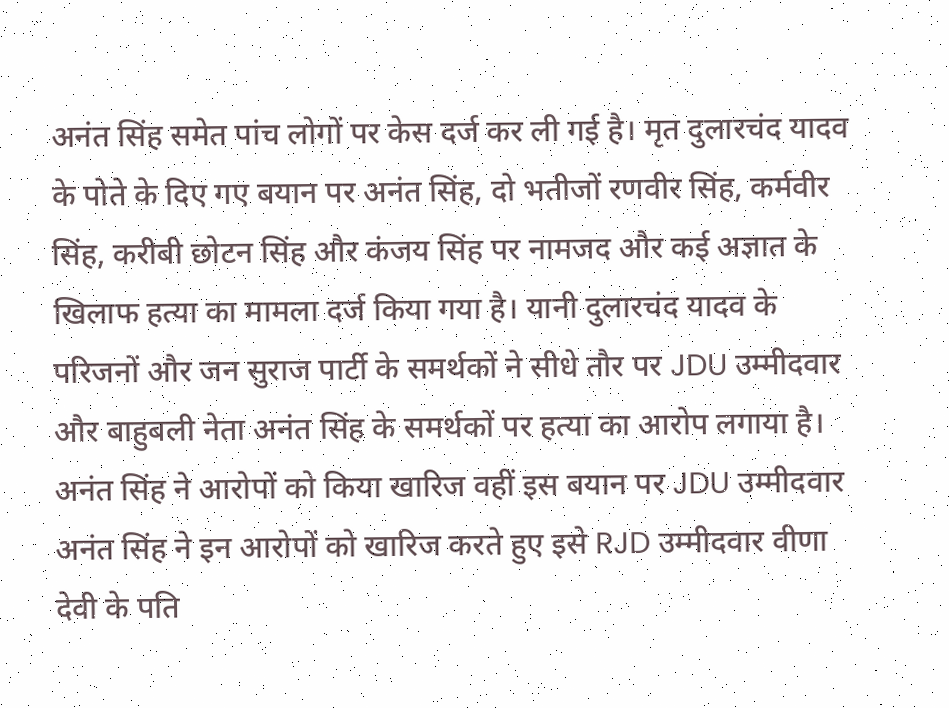अनंत सिंह समेत पांच लोगों पर केस दर्ज कर ली गई है। मृत दुलारचंद यादव के पोते के दिए गए बयान पर अनंत सिंह, दो भतीजों रणवीर सिंह, कर्मवीर सिंह, करीबी छोटन सिंह और कंजय सिंह पर नामजद और कई अज्ञात के खिलाफ हत्या का मामला दर्ज किया गया है। यानी दुलारचंद यादव के परिजनों और जन सुराज पार्टी के समर्थकों ने सीधे तौर पर JDU उम्मीदवार और बाहुबली नेता अनंत सिंह के समर्थकों पर हत्या का आरोप लगाया है। अनंत सिंह ने आरोपों को किया खारिज वहीं इस बयान पर JDU उम्मीदवार अनंत सिंह ने इन आरोपों को खारिज करते हुए इसे RJD उम्मीदवार वीणा देवी के पति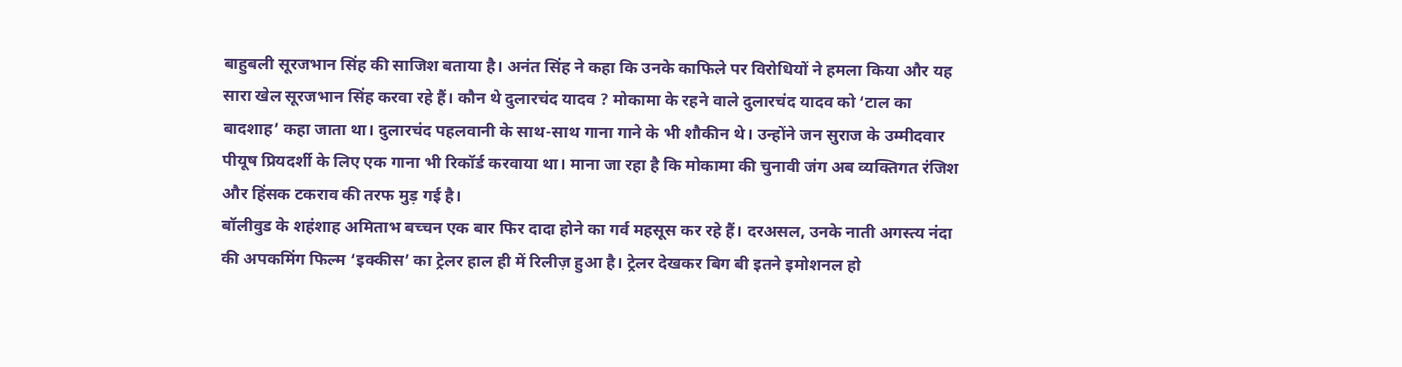बाहुबली सूरजभान सिंह की साजिश बताया है। अनंत सिंह ने कहा कि उनके काफिले पर विरोधियों ने हमला किया और यह सारा खेल सूरजभान सिंह करवा रहे हैं। कौन थे दुलारचंद यादव ? मोकामा के रहने वाले दुलारचंद यादव को ‘टाल का बादशाह’ कहा जाता था। दुलारचंद पहलवानी के साथ-साथ गाना गाने के भी शौकीन थे। उन्होंने जन सुराज के उम्मीदवार पीयूष प्रियदर्शी के लिए एक गाना भी रिकॉर्ड करवाया था। माना जा रहा है कि मोकामा की चुनावी जंग अब व्यक्तिगत रंजिश और हिंसक टकराव की तरफ मुड़ गई है।
बॉलीवुड के शहंशाह अमिताभ बच्चन एक बार फिर दादा होने का गर्व महसूस कर रहे हैं। दरअसल, उनके नाती अगस्त्य नंदा की अपकमिंग फिल्म ‘इक्कीस’ का ट्रेलर हाल ही में रिलीज़ हुआ है। ट्रेलर देखकर बिग बी इतने इमोशनल हो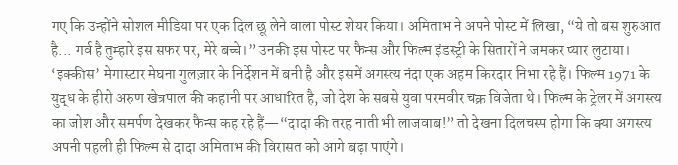गए कि उन्होंने सोशल मीडिया पर एक दिल छू लेने वाला पोस्ट शेयर किया। अमिताभ ने अपने पोस्ट में लिखा, “ये तो बस शुरुआत है... गर्व है तुम्हारे इस सफर पर, मेरे बच्चे।” उनकी इस पोस्ट पर फैन्स और फिल्म इंडस्ट्री के सितारों ने जमकर प्यार लुटाया। ‘इक्कीस’ मेगास्टार मेघना गुलज़ार के निर्देशन में बनी है और इसमें अगस्त्य नंदा एक अहम किरदार निभा रहे हैं। फिल्म 1971 के युद्ध के हीरो अरुण खेत्रपाल की कहानी पर आधारित है, जो देश के सबसे युवा परमवीर चक्र विजेता थे। फिल्म के ट्रेलर में अगस्त्य का जोश और समर्पण देखकर फैन्स कह रहे हैं—“दादा की तरह नाती भी लाजवाब!” तो देखना दिलचस्प होगा कि क्या अगस्त्य अपनी पहली ही फिल्म से दादा अमिताभ की विरासत को आगे बढ़ा पाएंगे।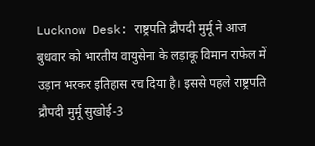Lucknow Desk: राष्ट्रपति द्रौपदी मुर्मू ने आज बुधवार को भारतीय वायुसेना के लड़ाकू विमान राफेल में उड़ान भरकर इतिहास रच दिया है। इससे पहले राष्ट्रपति द्रौपदी मुर्मू सुखोई-3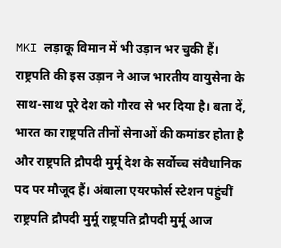MKI लड़ाकू विमान में भी उड़ान भर चुकी हैं। राष्ट्रपति की इस उड़ान ने आज भारतीय वायुसेना के साथ-साथ पूरे देश को गौरव से भर दिया है। बता दें, भारत का राष्ट्रपति तीनों सेनाओं की कमांडर होता है और राष्ट्रपति द्रौपदी मुर्मू देश के सर्वोच्च संवैधानिक पद पर मौजूद हैं। अंबाला एयरफोर्स स्टेशन पहुंचीं राष्ट्रपति द्रौपदी मुर्मू राष्ट्रपति द्रौपदी मुर्मू आज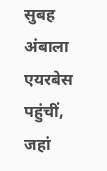सुबह अंबाला एयरबेस पहुंचीं, जहां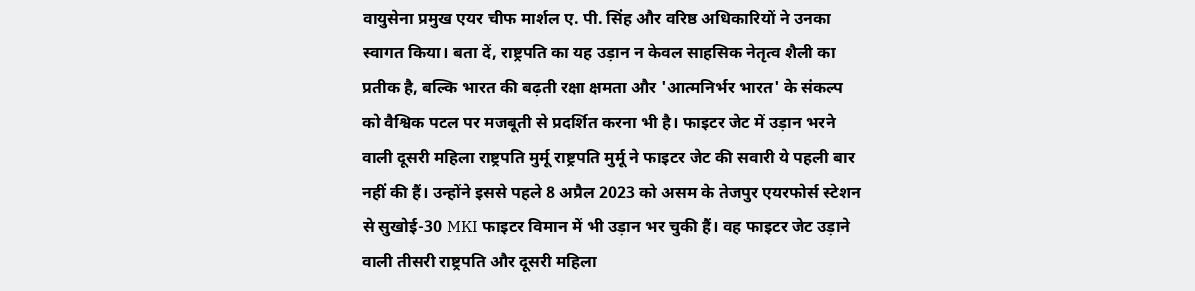वायुसेना प्रमुख एयर चीफ मार्शल ए. पी. सिंह और वरिष्ठ अधिकारियों ने उनका स्वागत किया। बता दें, राष्ट्रपति का यह उड़ान न केवल साहसिक नेतृत्व शैली का प्रतीक है, बल्कि भारत की बढ़ती रक्षा क्षमता और 'आत्मनिर्भर भारत' के संकल्प को वैश्विक पटल पर मजबूती से प्रदर्शित करना भी है। फाइटर जेट में उड़ान भरने वाली दूसरी महिला राष्ट्रपति मुर्मू राष्ट्रपति मुर्मू ने फाइटर जेट की सवारी ये पहली बार नहीं की हैं। उन्होंने इससे पहले 8 अप्रैल 2023 को असम के तेजपुर एयरफोर्स स्टेशन से सुखोई-30 MKI फाइटर विमान में भी उड़ान भर चुकी हैं। वह फाइटर जेट उड़ाने वाली तीसरी राष्ट्रपति और दूसरी महिला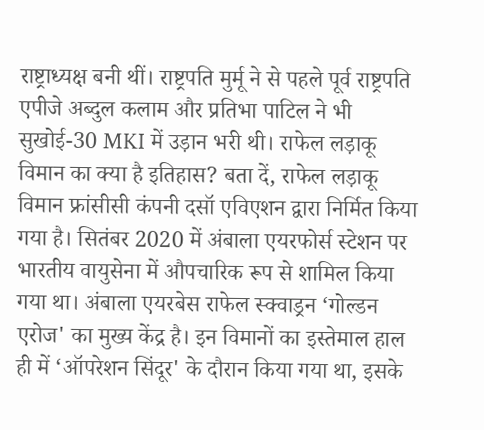राष्ट्राध्यक्ष बनी थीं। राष्ट्रपति मुर्मू ने से पहले पूर्व राष्ट्रपति एपीजे अब्दुल कलाम और प्रतिभा पाटिल ने भी सुखोई-30 MKI में उड़ान भरी थी। राफेल लड़ाकू विमान का क्या है इतिहास? बता दें, राफेल लड़ाकू विमान फ्रांसीसी कंपनी दसॉ एविएशन द्वारा निर्मित किया गया है। सितंबर 2020 में अंबाला एयरफोर्स स्टेशन पर भारतीय वायुसेना में औपचारिक रूप से शामिल किया गया था। अंबाला एयरबेस राफेल स्क्वाड्रन ‘गोल्डन एरोज' का मुख्य केंद्र है। इन विमानों का इस्तेमाल हाल ही में ‘ऑपरेशन सिंदूर' के दौरान किया गया था, इसके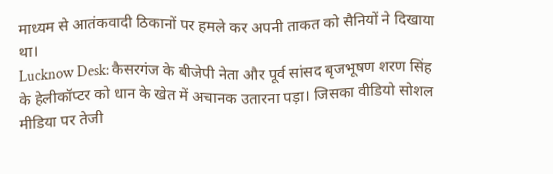माध्यम से आतंकवादी ठिकानों पर हमले कर अपनी ताकत को सैनियों ने दिखाया था।
Lucknow Desk: कैसरगंज के बीजेपी नेता और पूर्व सांसद बृजभूषण शरण सिंह के हेलीकॉप्टर को धान के खेत में अचानक उतारना पड़ा। जिसका वीडियो सोशल मीडिया पर तेजी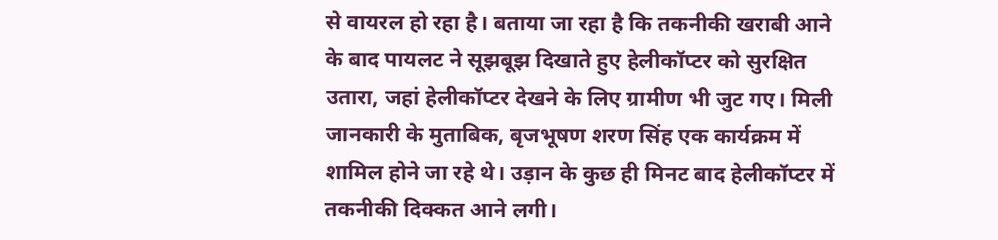से वायरल हो रहा है। बताया जा रहा है कि तकनीकी खराबी आने के बाद पायलट ने सूझबूझ दिखाते हुए हेलीकॉप्टर को सुरक्षित उतारा, जहां हेलीकॉप्टर देखने के लिए ग्रामीण भी जुट गए। मिली जानकारी के मुताबिक, बृजभूषण शरण सिंह एक कार्यक्रम में शामिल होने जा रहे थे। उड़ान के कुछ ही मिनट बाद हेलीकॉप्टर में तकनीकी दिक्कत आने लगी।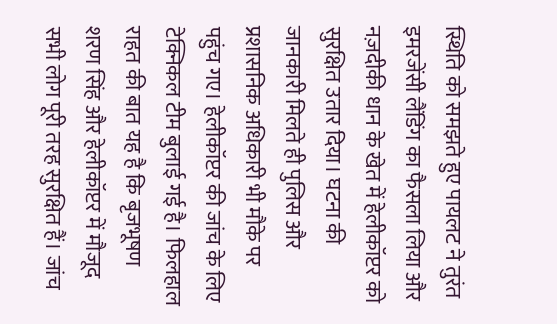स्थिति को समझते हुए पायलट ने तुरंत इमरजेंसी लैंडिंग का फैसला लिया और नज़दीकी धान के खेत में हेलीकॉप्टर को सुरक्षित उतार दिया। घटना की जानकारी मिलते ही पुलिस और प्रशासनिक अधिकारी भी मौके पर पहुंच गए। हेलीकॉप्टर की जांच के लिए टेक्निकल टीम बुलाई गई है। फिलहाल राहत की बात यह है कि बृजभूषण शरण सिंह और हेलीकॉप्टर में मौजूद सभी लोग पूरी तरह सुरक्षित हैं। जांच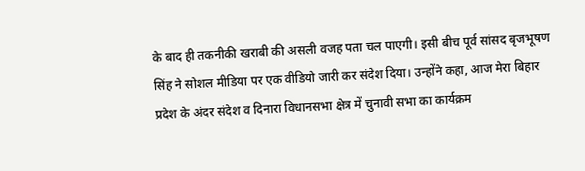के बाद ही तकनीकी खराबी की असली वजह पता चल पाएगी। इसी बीच पूर्व सांसद बृजभूषण सिंह ने सोशल मीडिया पर एक वीडियो जारी कर संदेश दिया। उन्होंने कहा, आज मेरा बिहार प्रदेश के अंदर संदेश व दिनारा विधानसभा क्षेत्र में चुनावी सभा का कार्यक्रम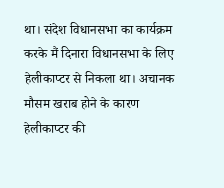था। संदेश विधानसभा का कार्यक्रम करके मैं दिनारा विधानसभा के लिए हेलीकाप्टर से निकला था। अचानक मौसम खराब होने के कारण हेलीकाप्टर की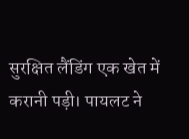सुरक्षित लैंडिंग एक खेत में करानी पड़ी। पायलट ने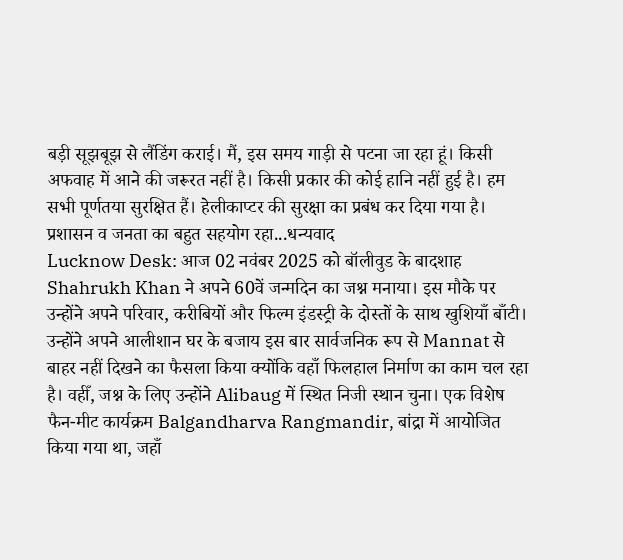बड़ी सूझबूझ से लैंडिंग कराई। मैं, इस समय गाड़ी से पटना जा रहा हूं। किसी अफवाह में आने की जरूरत नहीं है। किसी प्रकार की कोई हानि नहीं हुई है। हम सभी पूर्णतया सुरक्षित हैं। हेलीकाप्टर की सुरक्षा का प्रबंध कर दिया गया है। प्रशासन व जनता का बहुत सहयोग रहा...धन्यवाद
Lucknow Desk: आज 02 नवंबर 2025 को बॉलीवुड के बादशाह Shahrukh Khan ने अपने 60वें जन्मदिन का जश्न मनाया। इस मौके पर उन्होंने अपने परिवार, करीबियों और फिल्म इंडस्ट्री के दोस्तों के साथ खुशियाँ बाँटी। उन्होंने अपने आलीशान घर के बजाय इस बार सार्वजनिक रूप से Mannat से बाहर नहीं दिखने का फैसला किया क्योंकि वहाँ फिलहाल निर्माण का काम चल रहा है। वहीँ, जश्न के लिए उन्होंने Alibaug में स्थित निजी स्थान चुना। एक विशेष फैन-मीट कार्यक्रम Balgandharva Rangmandir, बांद्रा में आयोजित किया गया था, जहाँ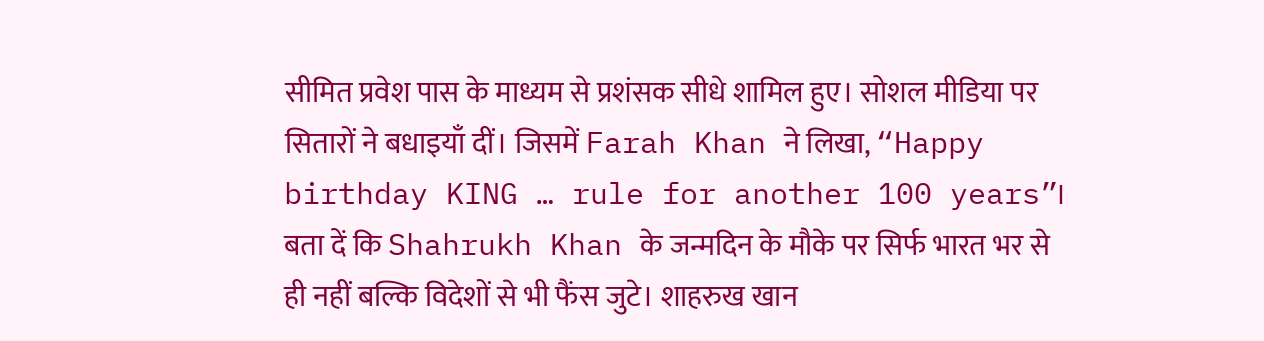सीमित प्रवेश पास के माध्यम से प्रशंसक सीधे शामिल हुए। सोशल मीडिया पर सितारों ने बधाइयाँ दीं। जिसमें Farah Khan ने लिखा, “Happy birthday KING … rule for another 100 years”। बता दें कि Shahrukh Khan के जन्मदिन के मौके पर सिर्फ भारत भर से ही नहीं बल्कि विदेशों से भी फैंस जुटे। शाहरुख खान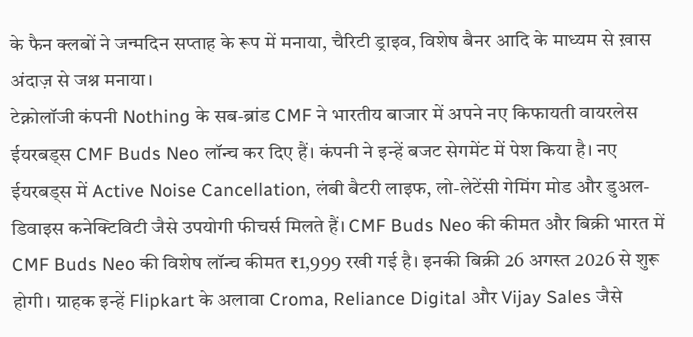के फैन क्लबों ने जन्मदिन सप्ताह के रूप में मनाया, चैरिटी ड्राइव, विशेष बैनर आदि के माध्यम से ख़ास अंदाज़ से जश्न मनाया।
टेक्नोलॉजी कंपनी Nothing के सब-ब्रांड CMF ने भारतीय बाजार में अपने नए किफायती वायरलेस ईयरबड्स CMF Buds Neo लॉन्च कर दिए हैं। कंपनी ने इन्हें बजट सेगमेंट में पेश किया है। नए ईयरबड्स में Active Noise Cancellation, लंबी बैटरी लाइफ, लो-लेटेंसी गेमिंग मोड और डुअल-डिवाइस कनेक्टिविटी जैसे उपयोगी फीचर्स मिलते हैं। CMF Buds Neo की कीमत और बिक्री भारत में CMF Buds Neo की विशेष लॉन्च कीमत ₹1,999 रखी गई है। इनकी बिक्री 26 अगस्त 2026 से शुरू होगी। ग्राहक इन्हें Flipkart के अलावा Croma, Reliance Digital और Vijay Sales जैसे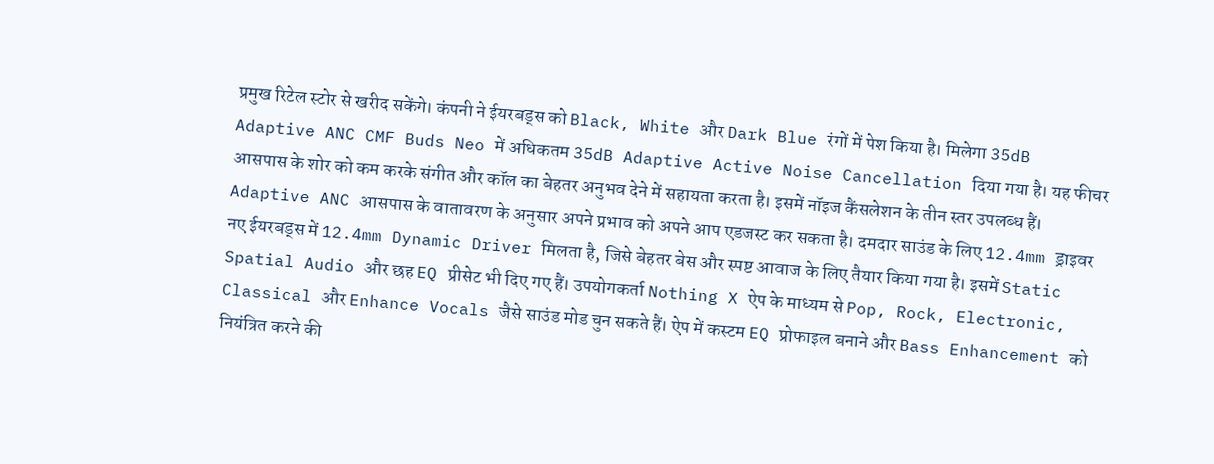प्रमुख रिटेल स्टोर से खरीद सकेंगे। कंपनी ने ईयरबड्स को Black, White और Dark Blue रंगों में पेश किया है। मिलेगा 35dB Adaptive ANC CMF Buds Neo में अधिकतम 35dB Adaptive Active Noise Cancellation दिया गया है। यह फीचर आसपास के शोर को कम करके संगीत और कॉल का बेहतर अनुभव देने में सहायता करता है। इसमें नॉइज कैंसलेशन के तीन स्तर उपलब्ध हैं। Adaptive ANC आसपास के वातावरण के अनुसार अपने प्रभाव को अपने आप एडजस्ट कर सकता है। दमदार साउंड के लिए 12.4mm ड्राइवर नए ईयरबड्स में 12.4mm Dynamic Driver मिलता है, जिसे बेहतर बेस और स्पष्ट आवाज के लिए तैयार किया गया है। इसमें Static Spatial Audio और छह EQ प्रीसेट भी दिए गए हैं। उपयोगकर्ता Nothing X ऐप के माध्यम से Pop, Rock, Electronic, Classical और Enhance Vocals जैसे साउंड मोड चुन सकते हैं। ऐप में कस्टम EQ प्रोफाइल बनाने और Bass Enhancement को नियंत्रित करने की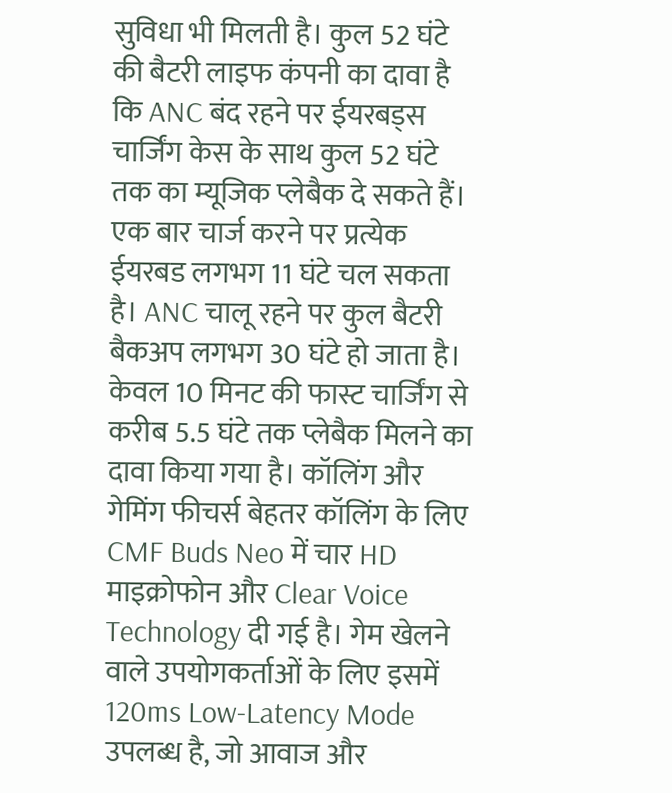सुविधा भी मिलती है। कुल 52 घंटे की बैटरी लाइफ कंपनी का दावा है कि ANC बंद रहने पर ईयरबड्स चार्जिंग केस के साथ कुल 52 घंटे तक का म्यूजिक प्लेबैक दे सकते हैं। एक बार चार्ज करने पर प्रत्येक ईयरबड लगभग 11 घंटे चल सकता है। ANC चालू रहने पर कुल बैटरी बैकअप लगभग 30 घंटे हो जाता है। केवल 10 मिनट की फास्ट चार्जिंग से करीब 5.5 घंटे तक प्लेबैक मिलने का दावा किया गया है। कॉलिंग और गेमिंग फीचर्स बेहतर कॉलिंग के लिए CMF Buds Neo में चार HD माइक्रोफोन और Clear Voice Technology दी गई है। गेम खेलने वाले उपयोगकर्ताओं के लिए इसमें 120ms Low-Latency Mode उपलब्ध है, जो आवाज और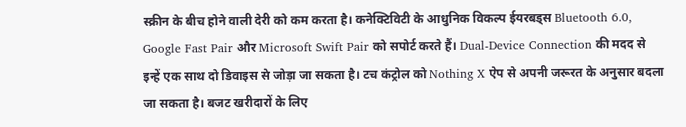स्क्रीन के बीच होने वाली देरी को कम करता है। कनेक्टिविटी के आधुनिक विकल्प ईयरबड्स Bluetooth 6.0, Google Fast Pair और Microsoft Swift Pair को सपोर्ट करते हैं। Dual-Device Connection की मदद से इन्हें एक साथ दो डिवाइस से जोड़ा जा सकता है। टच कंट्रोल को Nothing X ऐप से अपनी जरूरत के अनुसार बदला जा सकता है। बजट खरीदारों के लिए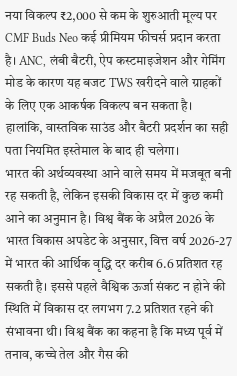नया विकल्प ₹2,000 से कम के शुरुआती मूल्य पर CMF Buds Neo कई प्रीमियम फीचर्स प्रदान करता है। ANC, लंबी बैटरी, ऐप कस्टमाइजेशन और गेमिंग मोड के कारण यह बजट TWS खरीदने वाले ग्राहकों के लिए एक आकर्षक विकल्प बन सकता है। हालांकि, वास्तविक साउंड और बैटरी प्रदर्शन का सही पता नियमित इस्तेमाल के बाद ही चलेगा।
भारत की अर्थव्यवस्था आने वाले समय में मजबूत बनी रह सकती है, लेकिन इसकी विकास दर में कुछ कमी आने का अनुमान है। विश्व बैंक के अप्रैल 2026 के भारत विकास अपडेट के अनुसार, वित्त वर्ष 2026-27 में भारत की आर्थिक वृद्धि दर करीब 6.6 प्रतिशत रह सकती है। इससे पहले वैश्विक ऊर्जा संकट न होने की स्थिति में विकास दर लगभग 7.2 प्रतिशत रहने की संभावना थी। विश्व बैंक का कहना है कि मध्य पूर्व में तनाव, कच्चे तेल और गैस की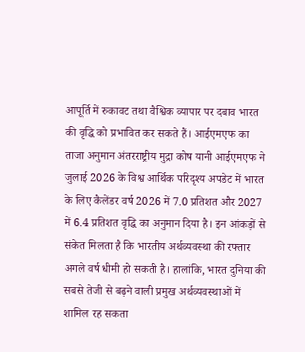आपूर्ति में रुकावट तथा वैश्विक व्यापार पर दबाव भारत की वृद्धि को प्रभावित कर सकते हैं। आईएमएफ का ताजा अनुमान अंतरराष्ट्रीय मुद्रा कोष यानी आईएमएफ ने जुलाई 2026 के विश्व आर्थिक परिदृश्य अपडेट में भारत के लिए कैलेंडर वर्ष 2026 में 7.0 प्रतिशत और 2027 में 6.4 प्रतिशत वृद्धि का अनुमान दिया है। इन आंकड़ों से संकेत मिलता है कि भारतीय अर्थव्यवस्था की रफ्तार अगले वर्ष धीमी हो सकती है। हालांकि, भारत दुनिया की सबसे तेजी से बढ़ने वाली प्रमुख अर्थव्यवस्थाओं में शामिल रह सकता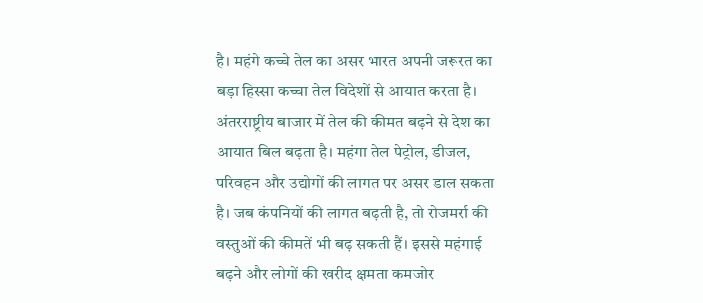है। महंगे कच्चे तेल का असर भारत अपनी जरूरत का बड़ा हिस्सा कच्चा तेल विदेशों से आयात करता है। अंतरराष्ट्रीय बाजार में तेल की कीमत बढ़ने से देश का आयात बिल बढ़ता है। महंगा तेल पेट्रोल, डीजल, परिवहन और उद्योगों की लागत पर असर डाल सकता है। जब कंपनियों की लागत बढ़ती है, तो रोजमर्रा की वस्तुओं की कीमतें भी बढ़ सकती हैं। इससे महंगाई बढ़ने और लोगों की खरीद क्षमता कमजोर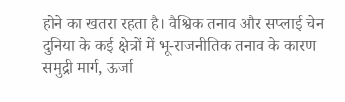होने का खतरा रहता है। वैश्विक तनाव और सप्लाई चेन दुनिया के कई क्षेत्रों में भू-राजनीतिक तनाव के कारण समुद्री मार्ग, ऊर्जा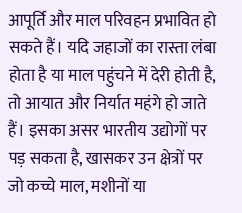आपूर्ति और माल परिवहन प्रभावित हो सकते हैं। यदि जहाजों का रास्ता लंबा होता है या माल पहुंचने में देरी होती है, तो आयात और निर्यात महंगे हो जाते हैं। इसका असर भारतीय उद्योगों पर पड़ सकता है, खासकर उन क्षेत्रों पर जो कच्चे माल, मशीनों या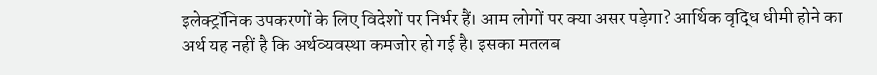इलेक्ट्रॉनिक उपकरणों के लिए विदेशों पर निर्भर हैं। आम लोगों पर क्या असर पड़ेगा? आर्थिक वृद्धि धीमी होने का अर्थ यह नहीं है कि अर्थव्यवस्था कमजोर हो गई है। इसका मतलब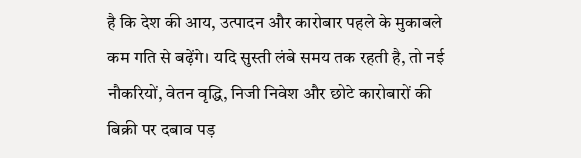है कि देश की आय, उत्पादन और कारोबार पहले के मुकाबले कम गति से बढ़ेंगे। यदि सुस्ती लंबे समय तक रहती है, तो नई नौकरियों, वेतन वृद्धि, निजी निवेश और छोटे कारोबारों की बिक्री पर दबाव पड़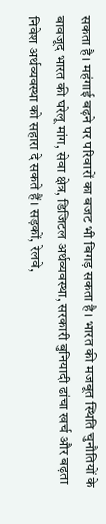सकता है। महंगाई बढ़ने पर परिवारों का बजट भी बिगड़ सकता है। भारत की मजबूत स्थिति चुनौतियों के बावजूद भारत की घरेलू मांग, सेवा क्षेत्र, डिजिटल अर्थव्यवस्था, सरकारी बुनियादी ढांचा खर्च और बढ़ता निवेश अर्थव्यवस्था को सहारा दे सकते हैं। सड़कों, रेलवे,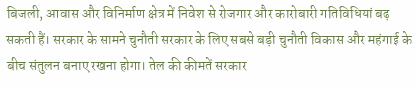बिजली, आवास और विनिर्माण क्षेत्र में निवेश से रोजगार और कारोबारी गतिविधियां बढ़ सकती हैं। सरकार के सामने चुनौती सरकार के लिए सबसे बड़ी चुनौती विकास और महंगाई के बीच संतुलन बनाए रखना होगा। तेल की कीमतें सरकार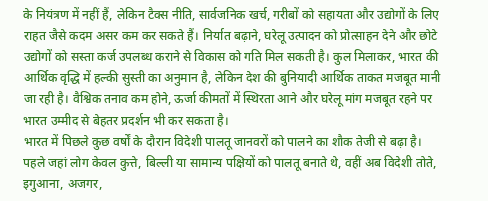के नियंत्रण में नहीं हैं, लेकिन टैक्स नीति, सार्वजनिक खर्च, गरीबों को सहायता और उद्योगों के लिए राहत जैसे कदम असर कम कर सकते हैं। निर्यात बढ़ाने, घरेलू उत्पादन को प्रोत्साहन देने और छोटे उद्योगों को सस्ता कर्ज उपलब्ध कराने से विकास को गति मिल सकती है। कुल मिलाकर, भारत की आर्थिक वृद्धि में हल्की सुस्ती का अनुमान है, लेकिन देश की बुनियादी आर्थिक ताकत मजबूत मानी जा रही है। वैश्विक तनाव कम होने, ऊर्जा कीमतों में स्थिरता आने और घरेलू मांग मजबूत रहने पर भारत उम्मीद से बेहतर प्रदर्शन भी कर सकता है।
भारत में पिछले कुछ वर्षों के दौरान विदेशी पालतू जानवरों को पालने का शौक तेजी से बढ़ा है। पहले जहां लोग केवल कुत्ते, बिल्ली या सामान्य पक्षियों को पालतू बनाते थे, वहीं अब विदेशी तोते, इगुआना, अजगर,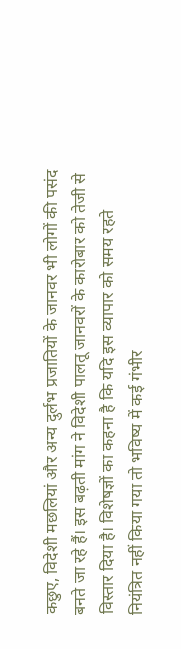कछुए, विदेशी मछलियां और अन्य दुर्लभ प्रजातियों के जानवर भी लोगों की पसंद बनते जा रहे हैं। इस बढ़ती मांग ने विदेशी पालतू जानवरों के कारोबार को तेजी से विस्तार दिया है। विशेषज्ञों का कहना है कि यदि इस व्यापार को समय रहते नियंत्रित नहीं किया गया तो भविष्य में कई गंभीर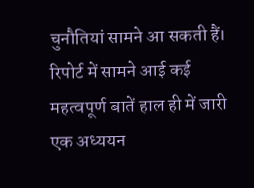चुनौतियां सामने आ सकती हैं। रिपोर्ट में सामने आई कई महत्वपूर्ण बातें हाल ही में जारी एक अध्ययन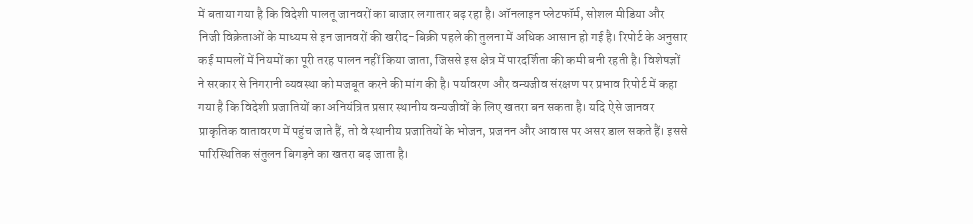में बताया गया है कि विदेशी पालतू जानवरों का बाजार लगातार बढ़ रहा है। ऑनलाइन प्लेटफॉर्म, सोशल मीडिया और निजी विक्रेताओं के माध्यम से इन जानवरों की खरीद-बिक्री पहले की तुलना में अधिक आसान हो गई है। रिपोर्ट के अनुसार कई मामलों में नियमों का पूरी तरह पालन नहीं किया जाता, जिससे इस क्षेत्र में पारदर्शिता की कमी बनी रहती है। विशेषज्ञों ने सरकार से निगरानी व्यवस्था को मजबूत करने की मांग की है। पर्यावरण और वन्यजीव संरक्षण पर प्रभाव रिपोर्ट में कहा गया है कि विदेशी प्रजातियों का अनियंत्रित प्रसार स्थानीय वन्यजीवों के लिए खतरा बन सकता है। यदि ऐसे जानवर प्राकृतिक वातावरण में पहुंच जाते हैं, तो वे स्थानीय प्रजातियों के भोजन, प्रजनन और आवास पर असर डाल सकते हैं। इससे पारिस्थितिक संतुलन बिगड़ने का खतरा बढ़ जाता है।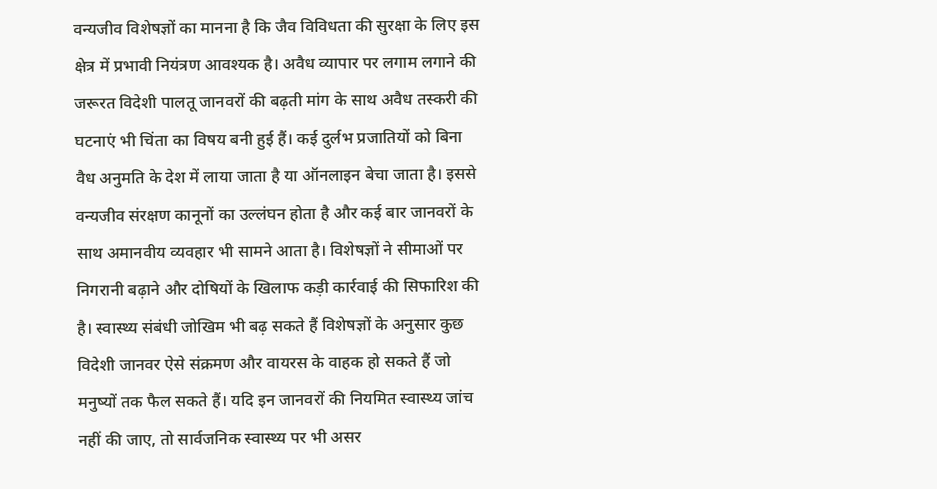वन्यजीव विशेषज्ञों का मानना है कि जैव विविधता की सुरक्षा के लिए इस क्षेत्र में प्रभावी नियंत्रण आवश्यक है। अवैध व्यापार पर लगाम लगाने की जरूरत विदेशी पालतू जानवरों की बढ़ती मांग के साथ अवैध तस्करी की घटनाएं भी चिंता का विषय बनी हुई हैं। कई दुर्लभ प्रजातियों को बिना वैध अनुमति के देश में लाया जाता है या ऑनलाइन बेचा जाता है। इससे वन्यजीव संरक्षण कानूनों का उल्लंघन होता है और कई बार जानवरों के साथ अमानवीय व्यवहार भी सामने आता है। विशेषज्ञों ने सीमाओं पर निगरानी बढ़ाने और दोषियों के खिलाफ कड़ी कार्रवाई की सिफारिश की है। स्वास्थ्य संबंधी जोखिम भी बढ़ सकते हैं विशेषज्ञों के अनुसार कुछ विदेशी जानवर ऐसे संक्रमण और वायरस के वाहक हो सकते हैं जो मनुष्यों तक फैल सकते हैं। यदि इन जानवरों की नियमित स्वास्थ्य जांच नहीं की जाए, तो सार्वजनिक स्वास्थ्य पर भी असर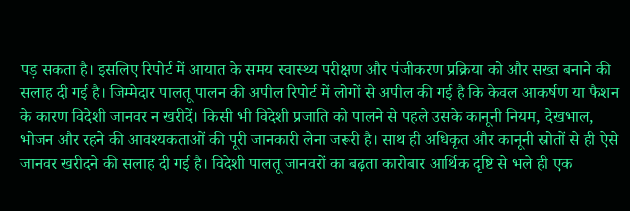पड़ सकता है। इसलिए रिपोर्ट में आयात के समय स्वास्थ्य परीक्षण और पंजीकरण प्रक्रिया को और सख्त बनाने की सलाह दी गई है। जिम्मेदार पालतू पालन की अपील रिपोर्ट में लोगों से अपील की गई है कि केवल आकर्षण या फैशन के कारण विदेशी जानवर न खरीदें। किसी भी विदेशी प्रजाति को पालने से पहले उसके कानूनी नियम, देखभाल, भोजन और रहने की आवश्यकताओं की पूरी जानकारी लेना जरूरी है। साथ ही अधिकृत और कानूनी स्रोतों से ही ऐसे जानवर खरीदने की सलाह दी गई है। विदेशी पालतू जानवरों का बढ़ता कारोबार आर्थिक दृष्टि से भले ही एक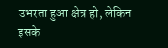उभरता हुआ क्षेत्र हो, लेकिन इसके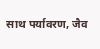साथ पर्यावरण, जैव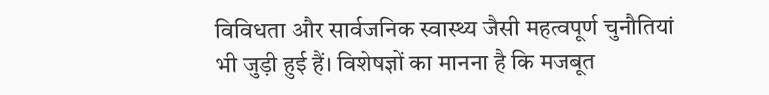विविधता और सार्वजनिक स्वास्थ्य जैसी महत्वपूर्ण चुनौतियां भी जुड़ी हुई हैं। विशेषज्ञों का मानना है कि मजबूत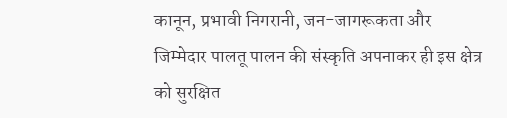कानून, प्रभावी निगरानी, जन-जागरूकता और जिम्मेदार पालतू पालन की संस्कृति अपनाकर ही इस क्षेत्र को सुरक्षित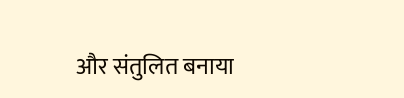और संतुलित बनाया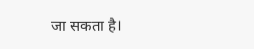जा सकता है।